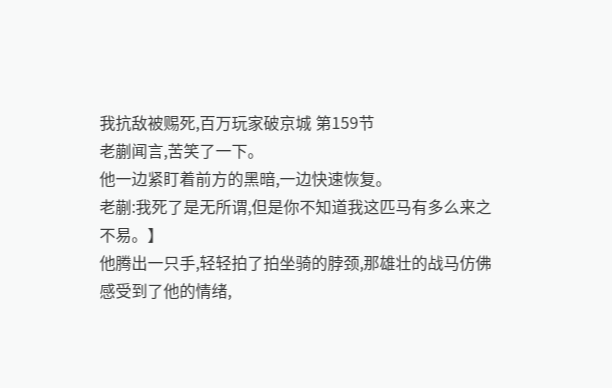我抗敌被赐死,百万玩家破京城 第159节
老蒯闻言,苦笑了一下。
他一边紧盯着前方的黑暗,一边快速恢复。
老蒯:我死了是无所谓,但是你不知道我这匹马有多么来之不易。】
他腾出一只手,轻轻拍了拍坐骑的脖颈,那雄壮的战马仿佛感受到了他的情绪,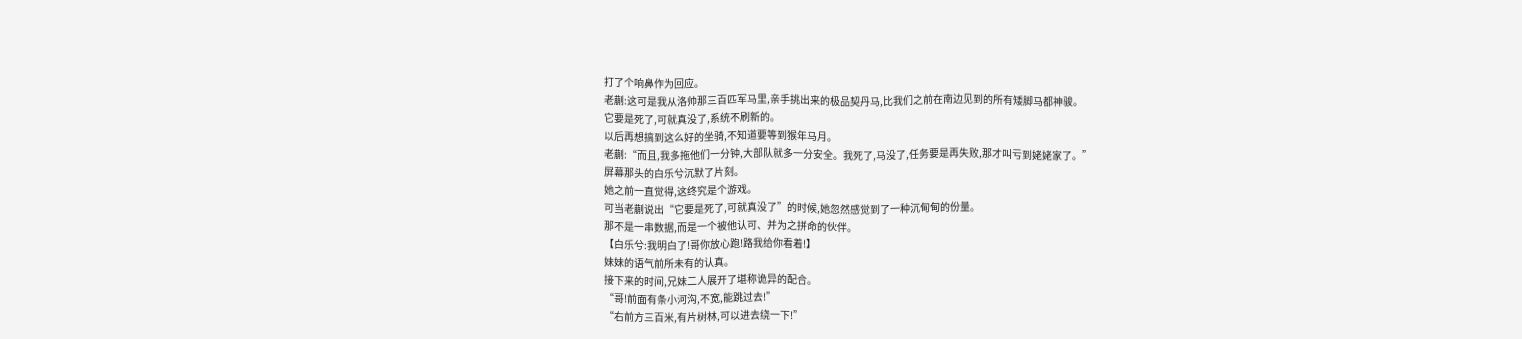打了个响鼻作为回应。
老蒯:这可是我从洛帅那三百匹军马里,亲手挑出来的极品契丹马,比我们之前在南边见到的所有矮脚马都神骏。
它要是死了,可就真没了,系统不刷新的。
以后再想搞到这么好的坐骑,不知道要等到猴年马月。
老蒯:“而且,我多拖他们一分钟,大部队就多一分安全。我死了,马没了,任务要是再失败,那才叫亏到姥姥家了。”
屏幕那头的白乐兮沉默了片刻。
她之前一直觉得,这终究是个游戏。
可当老蒯说出“它要是死了,可就真没了”的时候,她忽然感觉到了一种沉甸甸的份量。
那不是一串数据,而是一个被他认可、并为之拼命的伙伴。
【白乐兮:我明白了!哥你放心跑!路我给你看着!】
妹妹的语气前所未有的认真。
接下来的时间,兄妹二人展开了堪称诡异的配合。
“哥!前面有条小河沟,不宽,能跳过去!”
“右前方三百米,有片树林,可以进去绕一下!”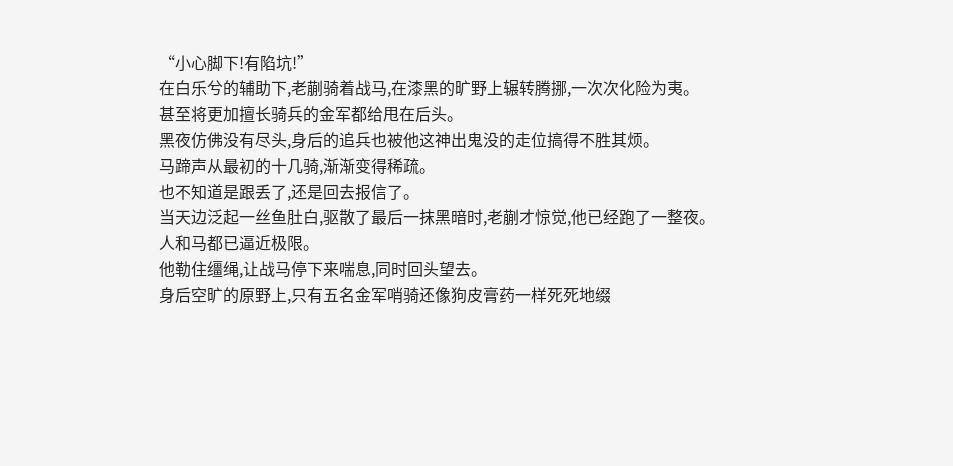“小心脚下!有陷坑!”
在白乐兮的辅助下,老蒯骑着战马,在漆黑的旷野上辗转腾挪,一次次化险为夷。
甚至将更加擅长骑兵的金军都给甩在后头。
黑夜仿佛没有尽头,身后的追兵也被他这神出鬼没的走位搞得不胜其烦。
马蹄声从最初的十几骑,渐渐变得稀疏。
也不知道是跟丢了,还是回去报信了。
当天边泛起一丝鱼肚白,驱散了最后一抹黑暗时,老蒯才惊觉,他已经跑了一整夜。
人和马都已逼近极限。
他勒住缰绳,让战马停下来喘息,同时回头望去。
身后空旷的原野上,只有五名金军哨骑还像狗皮膏药一样死死地缀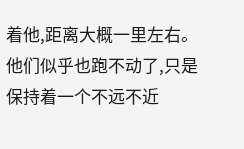着他,距离大概一里左右。
他们似乎也跑不动了,只是保持着一个不远不近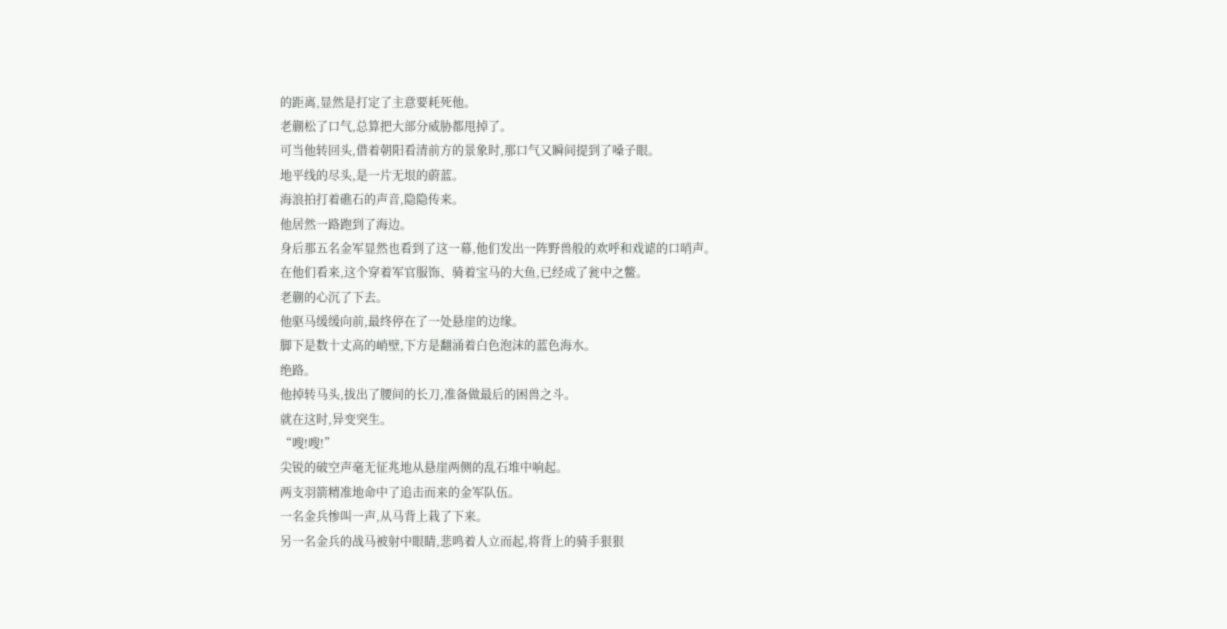的距离,显然是打定了主意要耗死他。
老蒯松了口气,总算把大部分威胁都甩掉了。
可当他转回头,借着朝阳看清前方的景象时,那口气又瞬间提到了嗓子眼。
地平线的尽头,是一片无垠的蔚蓝。
海浪拍打着礁石的声音,隐隐传来。
他居然一路跑到了海边。
身后那五名金军显然也看到了这一幕,他们发出一阵野兽般的欢呼和戏谑的口哨声。
在他们看来,这个穿着军官服饰、骑着宝马的大鱼,已经成了瓮中之鳖。
老蒯的心沉了下去。
他驱马缓缓向前,最终停在了一处悬崖的边缘。
脚下是数十丈高的峭壁,下方是翻涌着白色泡沫的蓝色海水。
绝路。
他掉转马头,拔出了腰间的长刀,准备做最后的困兽之斗。
就在这时,异变突生。
“嗖!嗖!”
尖锐的破空声毫无征兆地从悬崖两侧的乱石堆中响起。
两支羽箭精准地命中了追击而来的金军队伍。
一名金兵惨叫一声,从马背上栽了下来。
另一名金兵的战马被射中眼睛,悲鸣着人立而起,将背上的骑手狠狠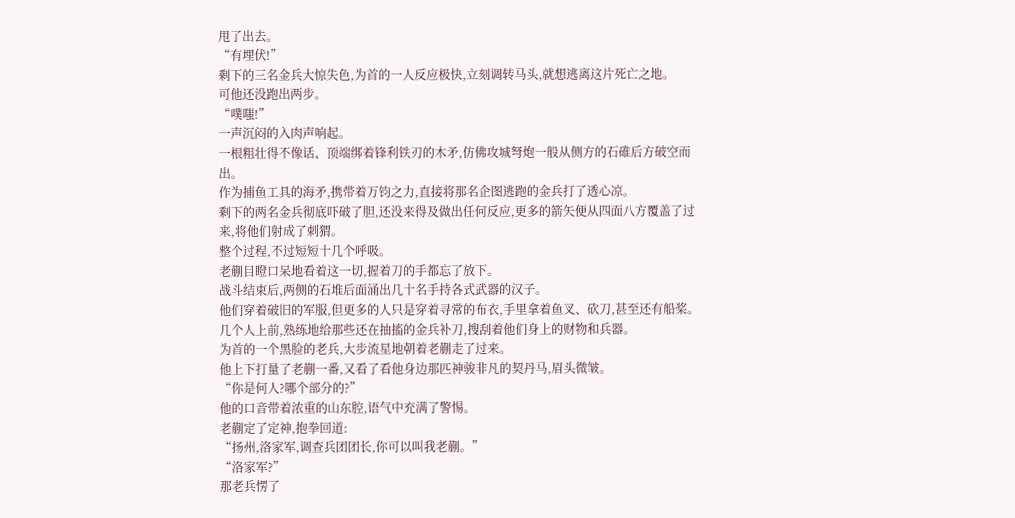甩了出去。
“有埋伏!”
剩下的三名金兵大惊失色,为首的一人反应极快,立刻调转马头,就想逃离这片死亡之地。
可他还没跑出两步。
“噗嗤!”
一声沉闷的入肉声响起。
一根粗壮得不像话、顶端绑着锋利铁刃的木矛,仿佛攻城弩炮一般从侧方的石碓后方破空而出。
作为捕鱼工具的海矛,携带着万钧之力,直接将那名企图逃跑的金兵打了透心凉。
剩下的两名金兵彻底吓破了胆,还没来得及做出任何反应,更多的箭矢便从四面八方覆盖了过来,将他们射成了刺猬。
整个过程,不过短短十几个呼吸。
老蒯目瞪口呆地看着这一切,握着刀的手都忘了放下。
战斗结束后,两侧的石堆后面涌出几十名手持各式武器的汉子。
他们穿着破旧的军服,但更多的人只是穿着寻常的布衣,手里拿着鱼叉、砍刀,甚至还有船桨。
几个人上前,熟练地给那些还在抽搐的金兵补刀,搜刮着他们身上的财物和兵器。
为首的一个黑脸的老兵,大步流星地朝着老蒯走了过来。
他上下打量了老蒯一番,又看了看他身边那匹神骏非凡的契丹马,眉头微皱。
“你是何人?哪个部分的?”
他的口音带着浓重的山东腔,语气中充满了警惕。
老蒯定了定神,抱拳回道:
“扬州,洛家军,调查兵团团长,你可以叫我老蒯。”
“洛家军?”
那老兵愣了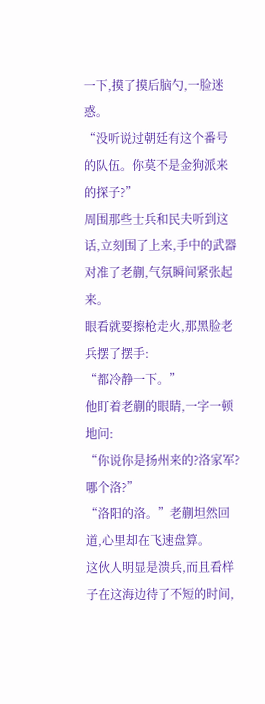一下,摸了摸后脑勺,一脸迷惑。
“没听说过朝廷有这个番号的队伍。你莫不是金狗派来的探子?”
周围那些士兵和民夫听到这话,立刻围了上来,手中的武器对准了老蒯,气氛瞬间紧张起来。
眼看就要擦枪走火,那黑脸老兵摆了摆手:
“都冷静一下。”
他盯着老蒯的眼睛,一字一顿地问:
“你说你是扬州来的?洛家军?哪个洛?”
“洛阳的洛。”老蒯坦然回道,心里却在飞速盘算。
这伙人明显是溃兵,而且看样子在这海边待了不短的时间,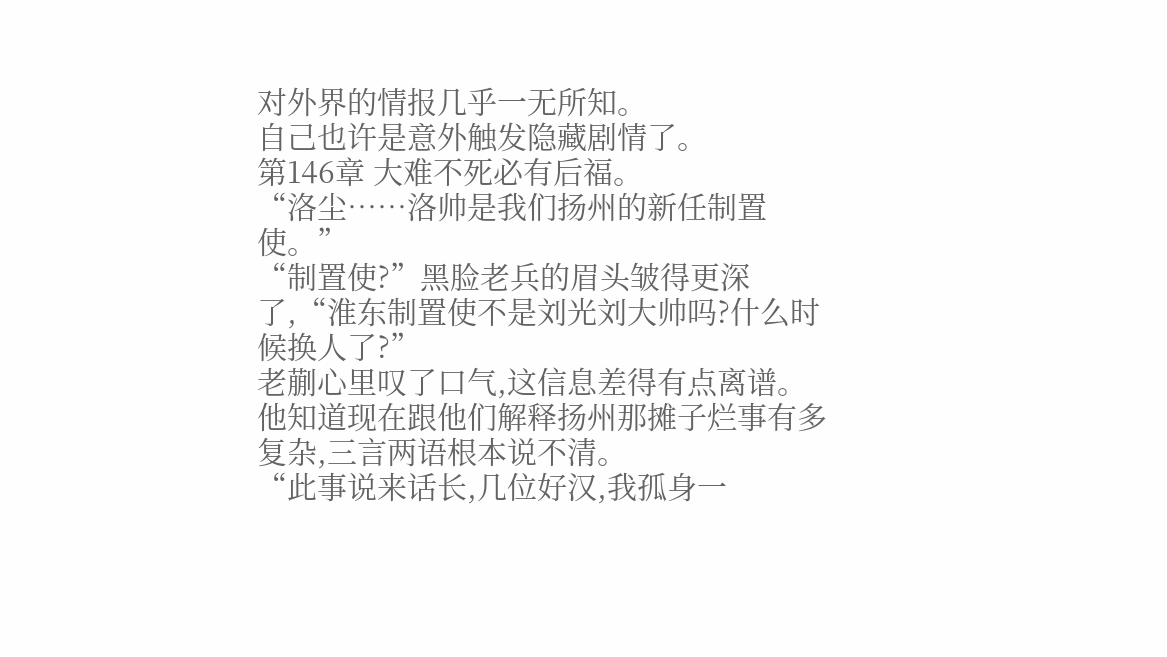对外界的情报几乎一无所知。
自己也许是意外触发隐藏剧情了。
第146章 大难不死必有后福。
“洛尘……洛帅是我们扬州的新任制置使。”
“制置使?”黑脸老兵的眉头皱得更深了,“淮东制置使不是刘光刘大帅吗?什么时候换人了?”
老蒯心里叹了口气,这信息差得有点离谱。
他知道现在跟他们解释扬州那摊子烂事有多复杂,三言两语根本说不清。
“此事说来话长,几位好汉,我孤身一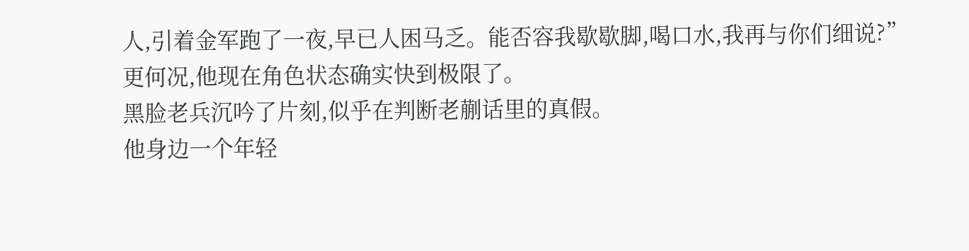人,引着金军跑了一夜,早已人困马乏。能否容我歇歇脚,喝口水,我再与你们细说?”
更何况,他现在角色状态确实快到极限了。
黑脸老兵沉吟了片刻,似乎在判断老蒯话里的真假。
他身边一个年轻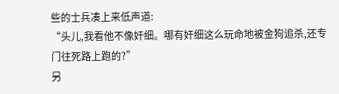些的士兵凑上来低声道:
“头儿,我看他不像奸细。哪有奸细这么玩命地被金狗追杀,还专门往死路上跑的?”
另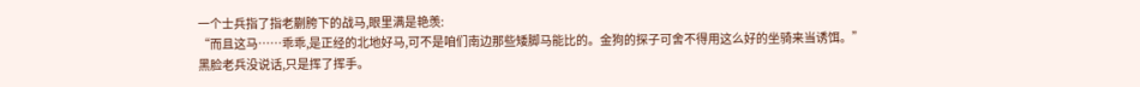一个士兵指了指老蒯胯下的战马,眼里满是艳羡:
“而且这马……乖乖,是正经的北地好马,可不是咱们南边那些矮脚马能比的。金狗的探子可舍不得用这么好的坐骑来当诱饵。”
黑脸老兵没说话,只是挥了挥手。